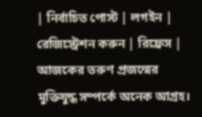| নির্বাচিত পোস্ট | লগইন | রেজিস্ট্রেশন করুন | রিফ্রেস |
আজকের তরুণ প্রজন্মের মুক্তিযুদ্ধ সম্পর্কে অনেক আগ্রহ।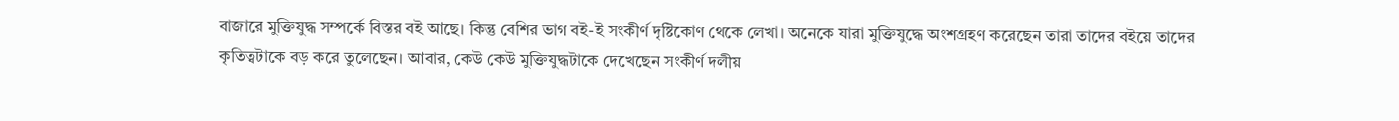বাজারে মুক্তিযুদ্ধ সম্পর্কে বিস্তর বই আছে। কিন্তু বেশির ভাগ বই-ই সংকীর্ণ দৃষ্টিকোণ থেকে লেখা। অনেকে যারা মুক্তিযুদ্ধে অংশগ্রহণ করেছেন তারা তাদের বইয়ে তাদের কৃতিত্বটাকে বড় করে তুলেছেন। আবার, কেউ কেউ মুক্তিযুদ্ধটাকে দেখেছেন সংকীর্ণ দলীয়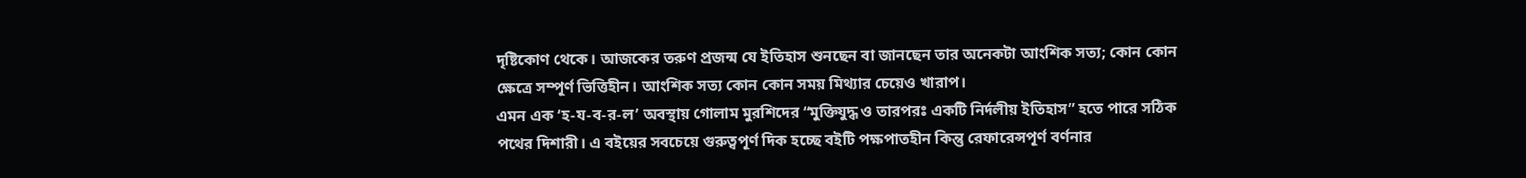দৃষ্টিকোণ থেকে। আজকের তরুণ প্রজন্ম যে ইতিহাস শুনছেন বা জানছেন তার অনেকটা আংশিক সত্য; কোন কোন ক্ষেত্রে সম্পূর্ণ ভিত্তিহীন। আংশিক সত্য কোন কোন সময় মিথ্যার চেয়েও খারাপ।
এমন এক ‘হ-য-ব-র-ল’ অবস্থায় গোলাম মুরশিদের “মুক্তিযুদ্ধ ও তারপরঃ একটি নির্দলীয় ইতিহাস” হতে পারে সঠিক পথের দিশারী। এ বইয়ের সবচেয়ে গুরুত্বপূর্ণ দিক হচ্ছে বইটি পক্ষপাতহীন কিন্তু রেফারেন্সপূর্ণ বর্ণনার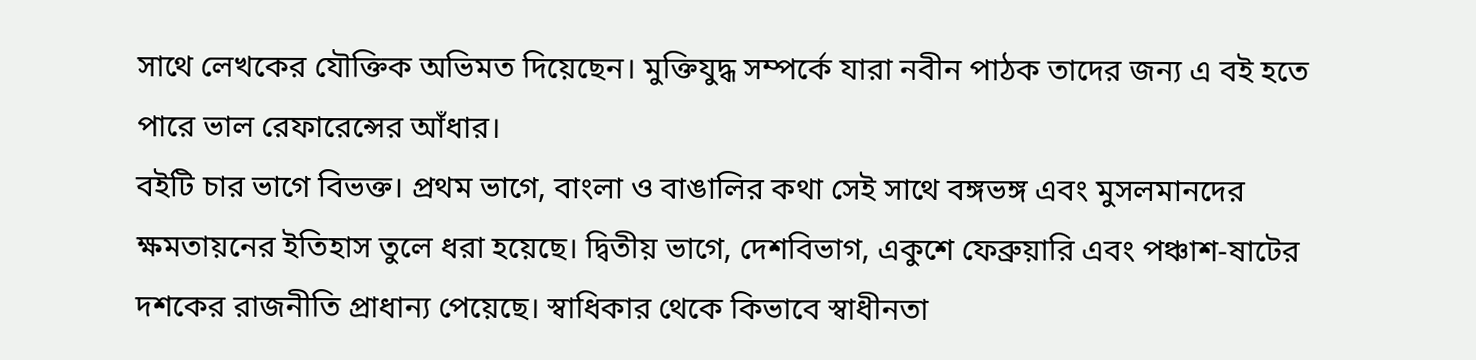সাথে লেখকের যৌক্তিক অভিমত দিয়েছেন। মুক্তিযুদ্ধ সম্পর্কে যারা নবীন পাঠক তাদের জন্য এ বই হতে পারে ভাল রেফারেন্সের আঁধার।
বইটি চার ভাগে বিভক্ত। প্রথম ভাগে, বাংলা ও বাঙালির কথা সেই সাথে বঙ্গভঙ্গ এবং মুসলমানদের ক্ষমতায়নের ইতিহাস তুলে ধরা হয়েছে। দ্বিতীয় ভাগে, দেশবিভাগ, একুশে ফেব্রুয়ারি এবং পঞ্চাশ-ষাটের দশকের রাজনীতি প্রাধান্য পেয়েছে। স্বাধিকার থেকে কিভাবে স্বাধীনতা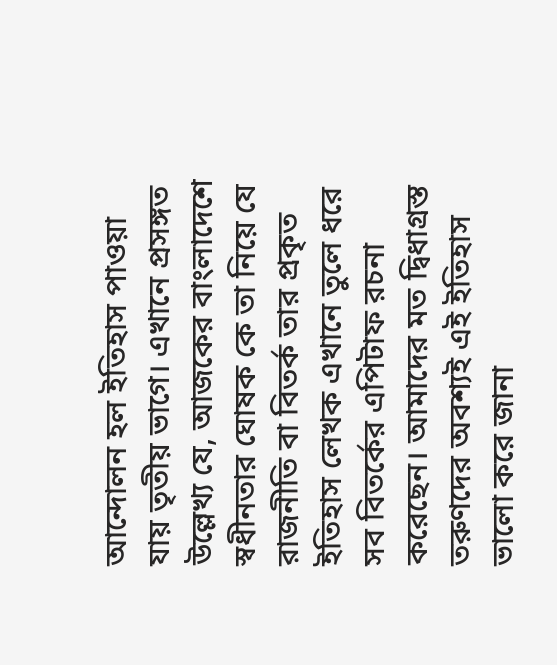আন্দোলন হল ইতিহাস পাওয়া যায় তৃতীয় ভাগে। এখানে প্রসঙ্গত উল্লেখ্য যে, আজকের বাংলাদেশে স্বধীনতার ঘোষক কে তা নিয়ে যে রাজনীতি বা বিতর্ক তার প্রকৃত ইতিহাস লেখক এখানে তুলে ধরে সব বিতর্কের এপিটাফ রচনা করেছেন। আমাদের মত দ্বিধাগ্রস্ত তরুণদের অবশ্যই এই ইতিহাস ভালো করে জানা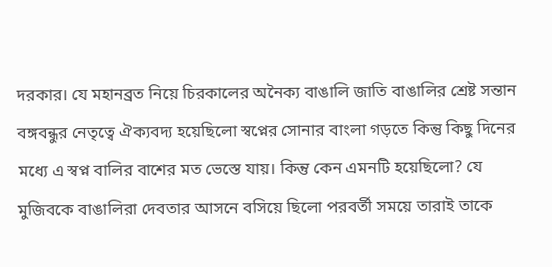দরকার। যে মহানব্রত নিয়ে চিরকালের অনৈক্য বাঙালি জাতি বাঙালির শ্রেষ্ট সন্তান বঙ্গবন্ধুর নেতৃত্বে ঐক্যবদ্য হয়েছিলো স্বপ্নের সোনার বাংলা গড়তে কিন্তু কিছু দিনের মধ্যে এ স্বপ্ন বালির বাশের মত ভেস্তে যায়। কিন্তু কেন এমনটি হয়েছিলো? যে মুজিবকে বাঙালিরা দেবতার আসনে বসিয়ে ছিলো পরবর্তী সময়ে তারাই তাকে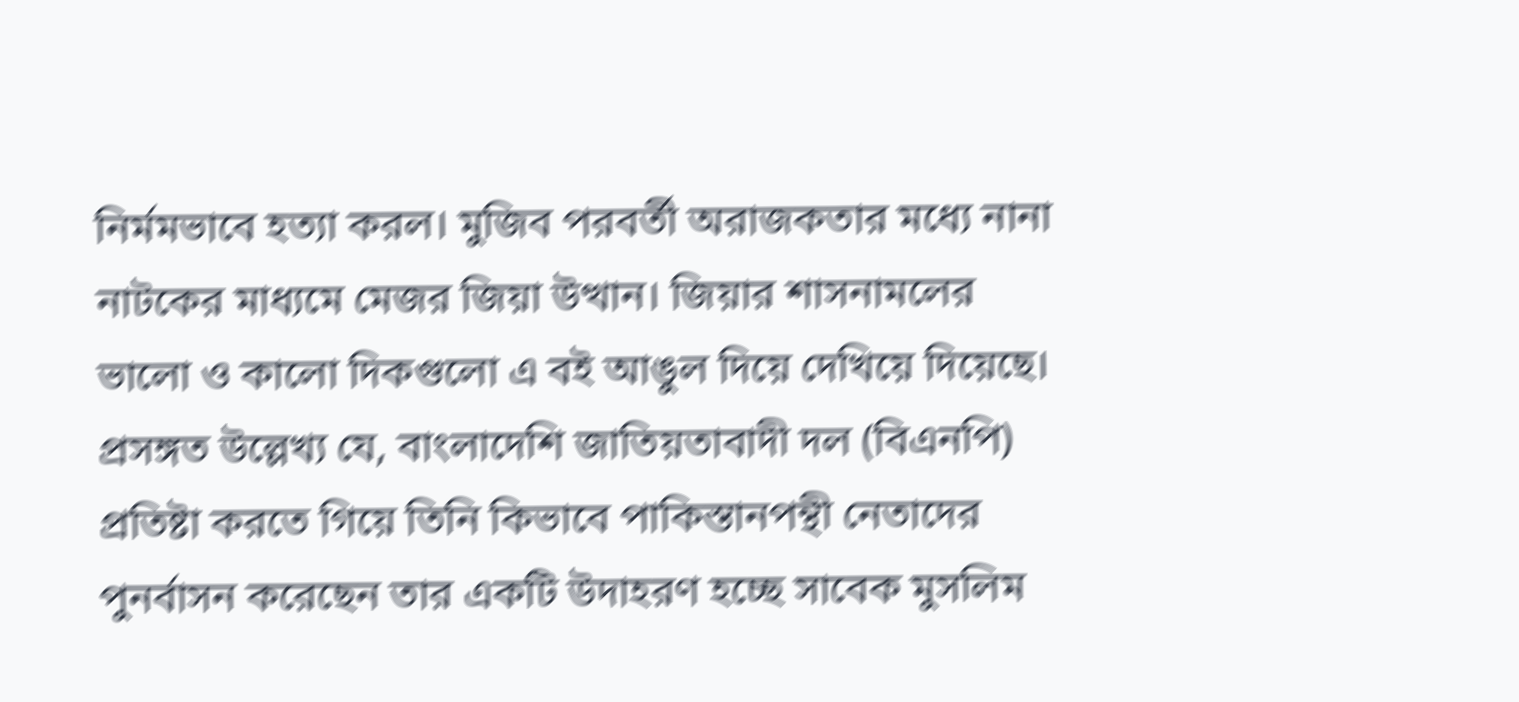নির্মমভাবে হত্যা করল। মুজিব পরবর্তী অরাজকতার মধ্যে নানা নাটকের মাধ্যমে মেজর জিয়া উত্থান। জিয়ার শাসনামলের ভালো ও কালো দিকগুলো এ বই আঙুল দিয়ে দেখিয়ে দিয়েছে। প্রসঙ্গত উল্লেখ্য যে, বাংলাদেশি জাতিয়তাবাদী দল (বিএনপি) প্রতিষ্টা করতে গিয়ে তিনি কিভাবে পাকিস্তানপন্থী নেতাদের পুনর্বাসন করেছেন তার একটি উদাহরণ হচ্ছে সাবেক মুসলিম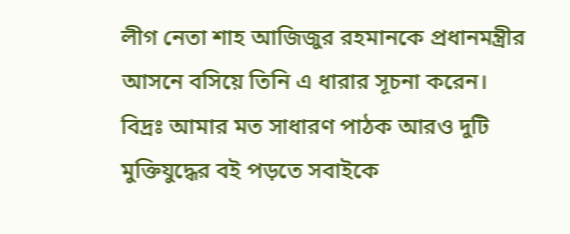লীগ নেতা শাহ আজিজুর রহমানকে প্রধানমন্ত্রীর আসনে বসিয়ে তিনি এ ধারার সূচনা করেন।
বিদ্রঃ আমার মত সাধারণ পাঠক আরও দুটি মুক্তিযুদ্ধের বই পড়তে সবাইকে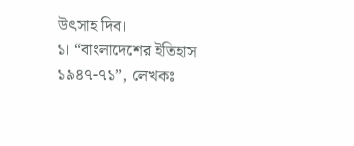উৎসাহ দিব।
১। “বাংলাদেশের ইতিহাস ১৯৪৭-৭১”, লেখকঃ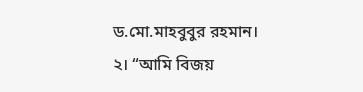ড.মো.মাহবুবুর রহমান।
২। “আমি বিজয়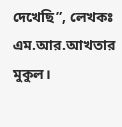দেখেছি”, লেখকঃ এম.আর.আখতার মুকুল।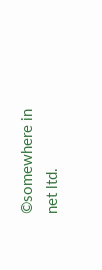©somewhere in net ltd.